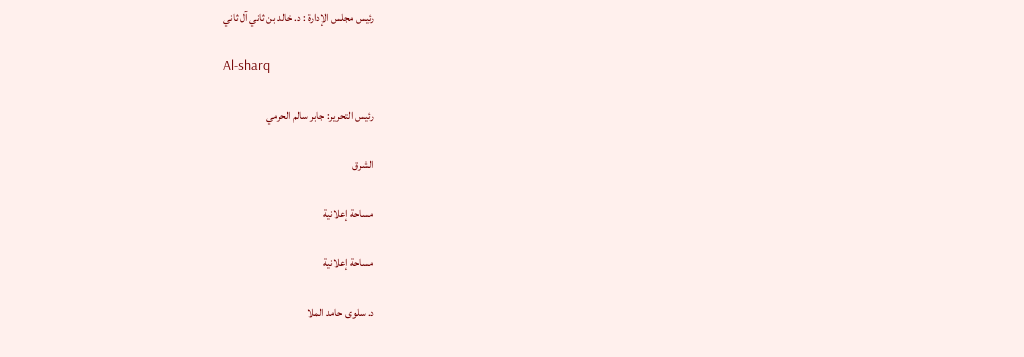رئيس مجلس الإدارة : د. خالد بن ثاني آل ثاني

Al-sharq

رئيس التحرير: جابر سالم الحرمي

الشرق

مساحة إعلانية

مساحة إعلانية

د. سلوى حامد الملا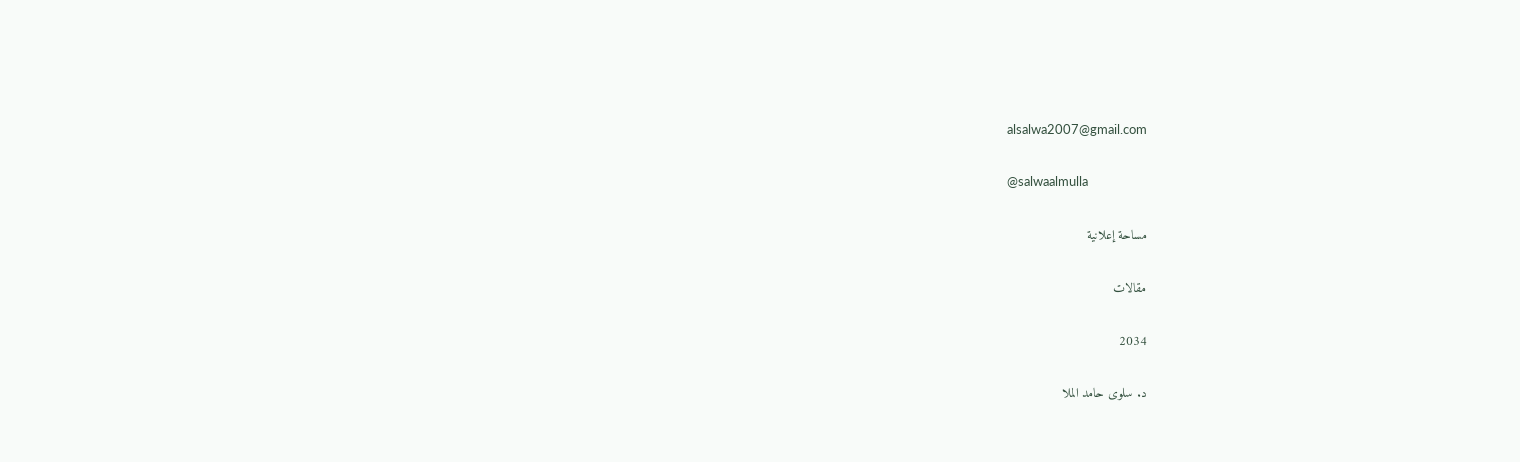alsalwa2007@gmail.com

@salwaalmulla

مساحة إعلانية

مقالات

2034

د. سلوى حامد الملا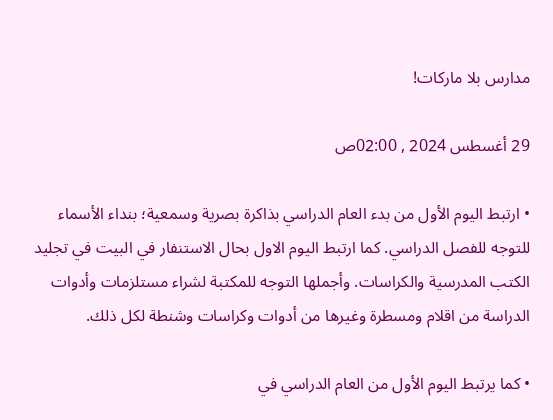مدارس بلا ماركات!

29 أغسطس 2024 , 02:00ص

• ارتبط اليوم الأول من بدء العام الدراسي بذاكرة بصرية وسمعية؛ بنداء الأسماء للتوجه للفصل الدراسي. كما ارتبط اليوم الاول بحال الاستنفار في البيت في تجليد الكتب المدرسية والكراسات. وأجملها التوجه للمكتبة لشراء مستلزمات وأدوات الدراسة من اقلام ومسطرة وغيرها من أدوات وكراسات وشنطة لكل ذلك.

• كما يرتبط اليوم الأول من العام الدراسي في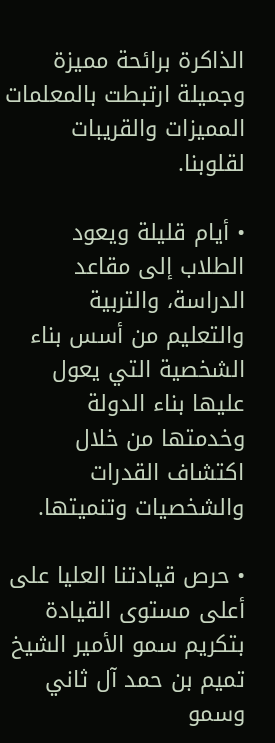الذاكرة برائحة مميزة وجميلة ارتبطت بالمعلمات المميزات والقريبات لقلوبنا.

• أيام قليلة ويعود الطلاب إلى مقاعد الدراسة، والتربية والتعليم من أسس بناء الشخصية التي يعول عليها بناء الدولة وخدمتها من خلال اكتشاف القدرات والشخصيات وتنميتها.

• حرص قيادتنا العليا على أعلى مستوى القيادة بتكريم سمو الأمير الشيخ تميم بن حمد آل ثاني وسمو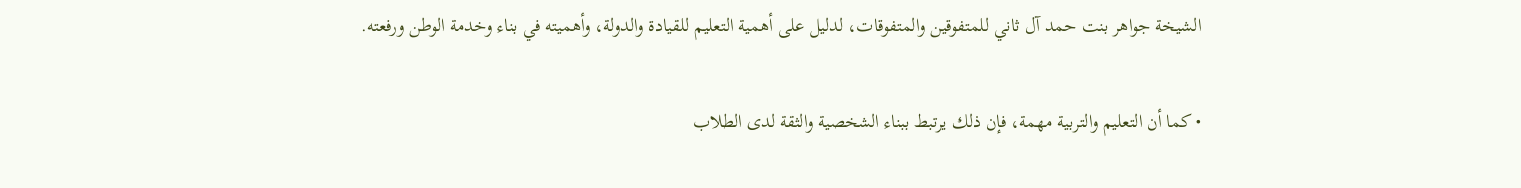الشيخة جواهر بنت حمد آل ثاني للمتفوقين والمتفوقات، لدليل على أهمية التعليم للقيادة والدولة، وأهميته في بناء وخدمة الوطن ورفعته.

• كما أن التعليم والتربية مهمة، فإن ذلك يرتبط ببناء الشخصية والثقة لدى الطلاب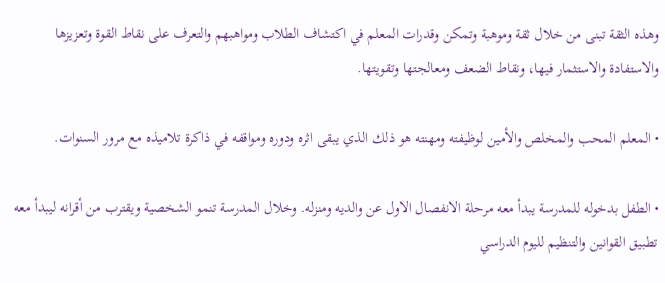وهذه الثقة تبنى من خلال ثقة وموهبة وتمكن وقدرات المعلم في اكتشاف الطلاب ومواهبهم والتعرف على نقاط القوة وتعزيزها والاستفادة والاستثمار فيها، ونقاط الضعف ومعالجتها وتقويتها.

• المعلم المحب والمخلص والأمين لوظيفته ومهنته هو ذلك الذي يبقى اثره ودوره ومواقفه في ذاكرة تلاميذه مع مرور السنوات.

• الطفل بدخوله للمدرسة يبدأ معه مرحلة الانفصال الاول عن والديه ومنزله. وخلال المدرسة تنمو الشخصية ويقترب من أقرانه ليبدأ معه تطبيق القوانين والتنظيم لليوم الدراسي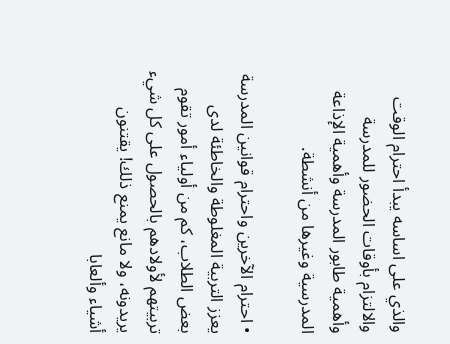والذي على اساسه يبدأ احترام الوقت والالتزام بأوقات الحضور للمدرسة وأهمية طابور المدرسة وأهمية الإذاعة المدرسية وغيرها من أنشطة.

• احترام الآخرين واحترام قوانين المدرسة يعزز التربية المغلوطة والخاطئة لدى بعض الطلاب، كم من أولياء أمور تقوم تربيتهم لأولادهم بالحصول على كل شيء يريدونه، ولا مانع يمنع ذلك! يقتنون أشياء وألعابا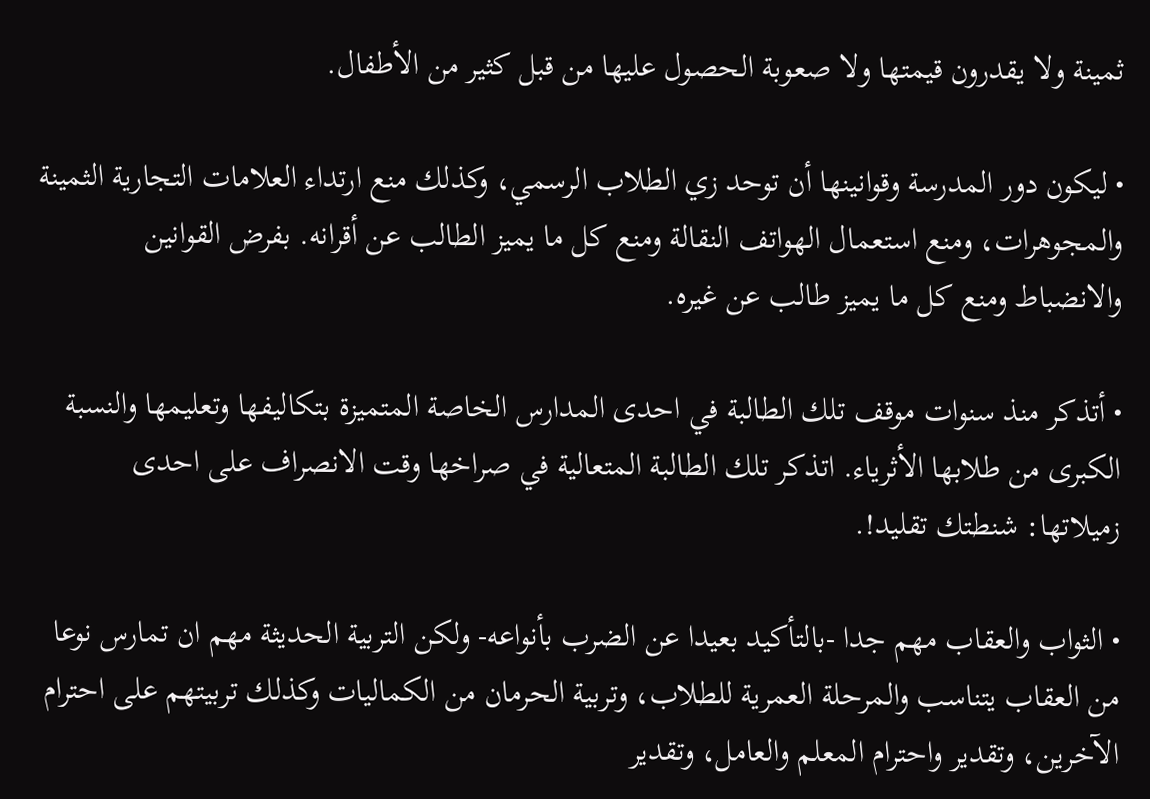ثمينة ولا يقدرون قيمتها ولا صعوبة الحصول عليها من قبل كثير من الأطفال.

• ليكون دور المدرسة وقوانينها أن توحد زي الطلاب الرسمي، وكذلك منع ارتداء العلامات التجارية الثمينة والمجوهرات، ومنع استعمال الهواتف النقالة ومنع كل ما يميز الطالب عن أقرانه. بفرض القوانين والانضباط ومنع كل ما يميز طالب عن غيره.

• أتذكر منذ سنوات موقف تلك الطالبة في احدى المدارس الخاصة المتميزة بتكاليفها وتعليمها والنسبة الكبرى من طلابها الأثرياء. اتذكر تلك الطالبة المتعالية في صراخها وقت الانصراف على احدى زميلاتها: شنطتك تقليد!.

• الثواب والعقاب مهم جدا -بالتأكيد بعيدا عن الضرب بأنواعه- ولكن التربية الحديثة مهم ان تمارس نوعا من العقاب يتناسب والمرحلة العمرية للطلاب، وتربية الحرمان من الكماليات وكذلك تربيتهم على احترام الآخرين، وتقدير واحترام المعلم والعامل، وتقدير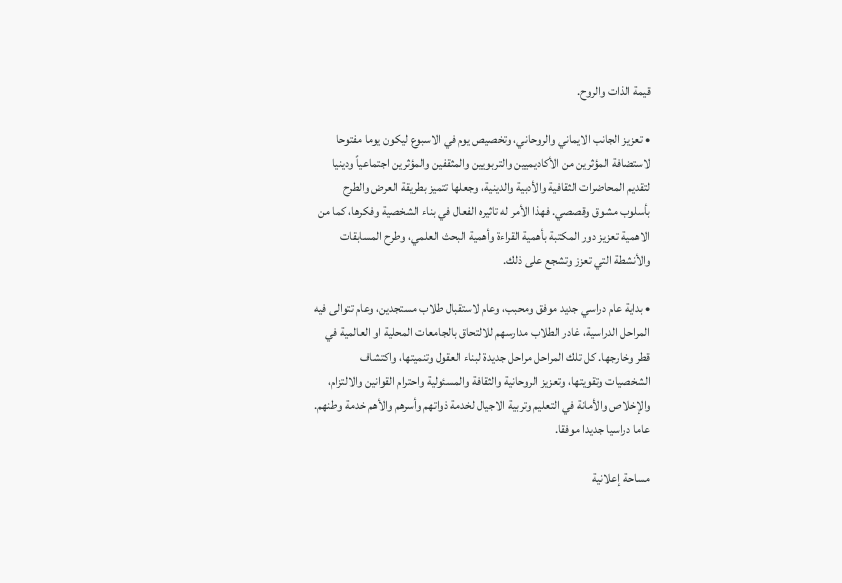قيمة الذات والروح.

• تعزيز الجانب الايماني والروحاني، وتخصيص يوم في الاسبوع ليكون يوما مفتوحا لاستضافة المؤثرين من الأكاديميين والتربويين والمثقفين والمؤثرين اجتماعياً ودينيا لتقديم المحاضرات الثقافية والأدبية والدينية، وجعلها تتميز بطريقة العرض والطرح بأسلوب مشوق وقصصي. فهذا الأمر له تاثيره الفعال في بناء الشخصية وفكرها، كما من الاهمية تعزيز دور المكتبة بأهمية القراءة وأهمية البحث العلمي، وطرح المسابقات والأنشطة التي تعزز وتشجع على ذلك.

• بداية عام دراسي جديد موفق ومحبب، وعام لاستقبال طلاب مستجدين، وعام تتوالى فيه المراحل الدراسية، غادر الطلاب مدارسهم للالتحاق بالجامعات المحلية او العالمية في قطر وخارجها. كل تلك المراحل مراحل جديدة لبناء العقول وتنميتها، واكتشاف الشخصيات وتقويتها، وتعزيز الروحانية والثقافة والمسئولية واحترام القوانين والالتزام، والإخلاص والأمانة في التعليم وتربية الاجيال لخدمة ذواتهم وأسرهم والأهم خدمة وطنهم. عاما دراسيا جديدا موفقا.

مساحة إعلانية